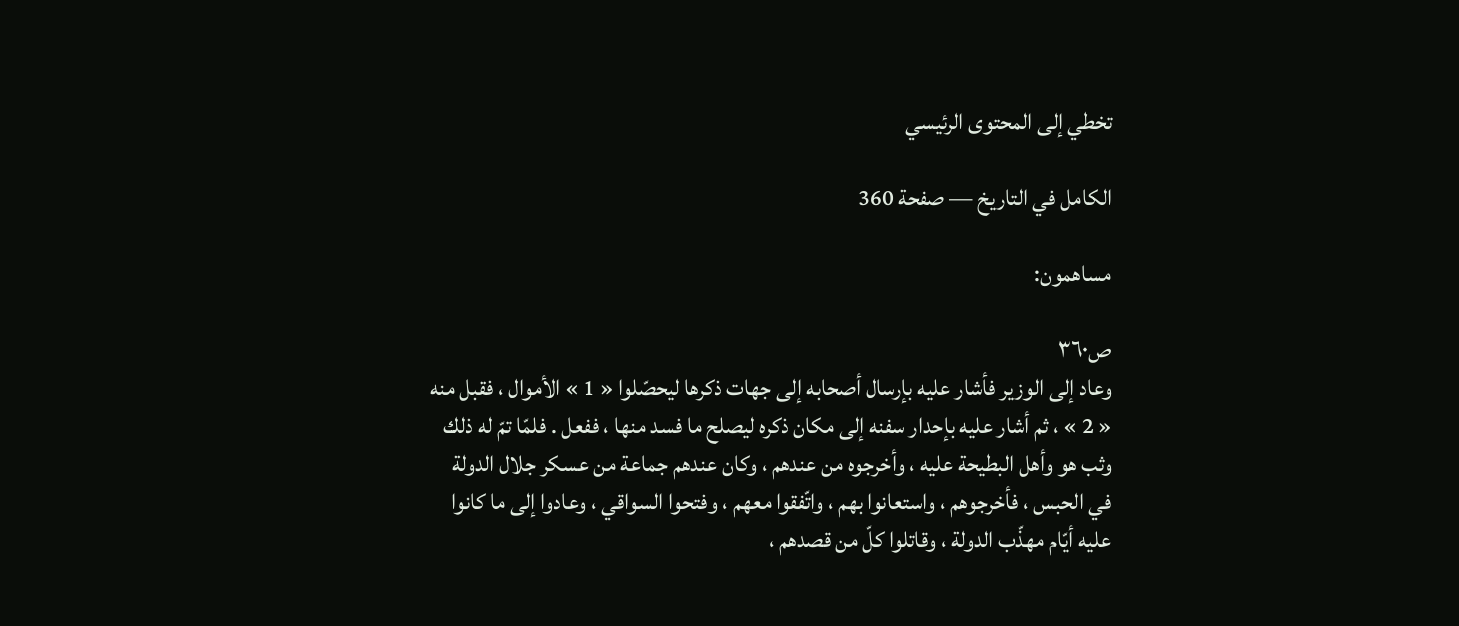تخطي إلى المحتوى الرئيسي

الكامل في التاريخ — صفحة 360

مساهمون:

ص٣٦٠
وعاد إلى الوزير فأشار عليه بإرسال أصحابه إلى جهات ذكرها ليحصّلوا « 1 » الأموال ، فقبل منه « 2 » ، ثم أشار عليه بإحدار سفنه إلى مكان ذكره ليصلح ما فسد منها ، ففعل . فلمّا تمّ له ذلك وثب هو وأهل البطيحة عليه ، وأخرجوه من عندهم ، وكان عندهم جماعة من عسكر جلال الدولة في الحبس ، فأخرجوهم ، واستعانوا بهم ، واتّفقوا معهم ، وفتحوا السواقي ، وعادوا إلى ما كانوا عليه أيّام مهذّب الدولة ، وقاتلوا كلّ من قصدهم ،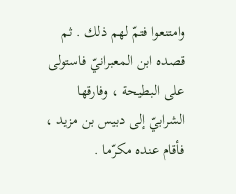وامتنعوا فتمّ لهم ذلك . ثم قصده ابن المعبرانيّ فاستولى على البطيحة ، وفارقها الشرابيّ إلى دبيس بن مزيد ، فأقام عنده مكرّما .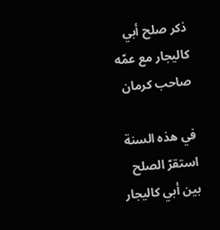ذكر صلح أبي كاليجار مع عمّه صاحب كرمان

في هذه السنة استقرّ الصلح بين أبي كاليجار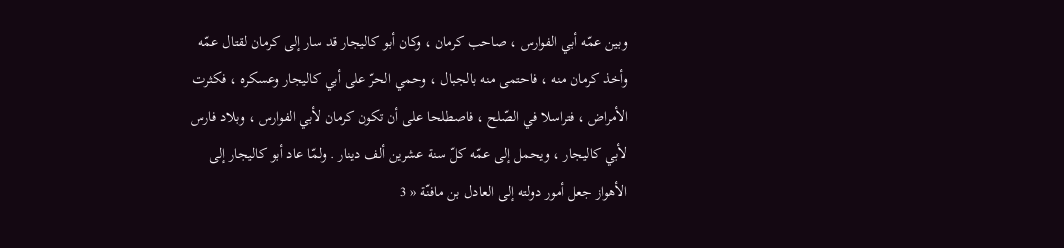وبين عمّه أبي الفوارس ، صاحب كرمان ، وكان أبو كاليجار قد سار إلى كرمان لقتال عمّه وأخذ كرمان منه ، فاحتمى منه بالجبال ، وحمي الحرّ على أبي كاليجار وعسكره ، فكثرت الأمراض ، فتراسلا في الصّلح ، فاصطلحا على أن تكون كرمان لأبي الفوارس ، وبلاد فارس لأبي كاليجار ، ويحمل إلى عمّه كلّ سنة عشرين ألف دينار . ولمّا عاد أبو كاليجار إلى الأهواز جعل أمور دولته إلى العادل بن مافنّة « 3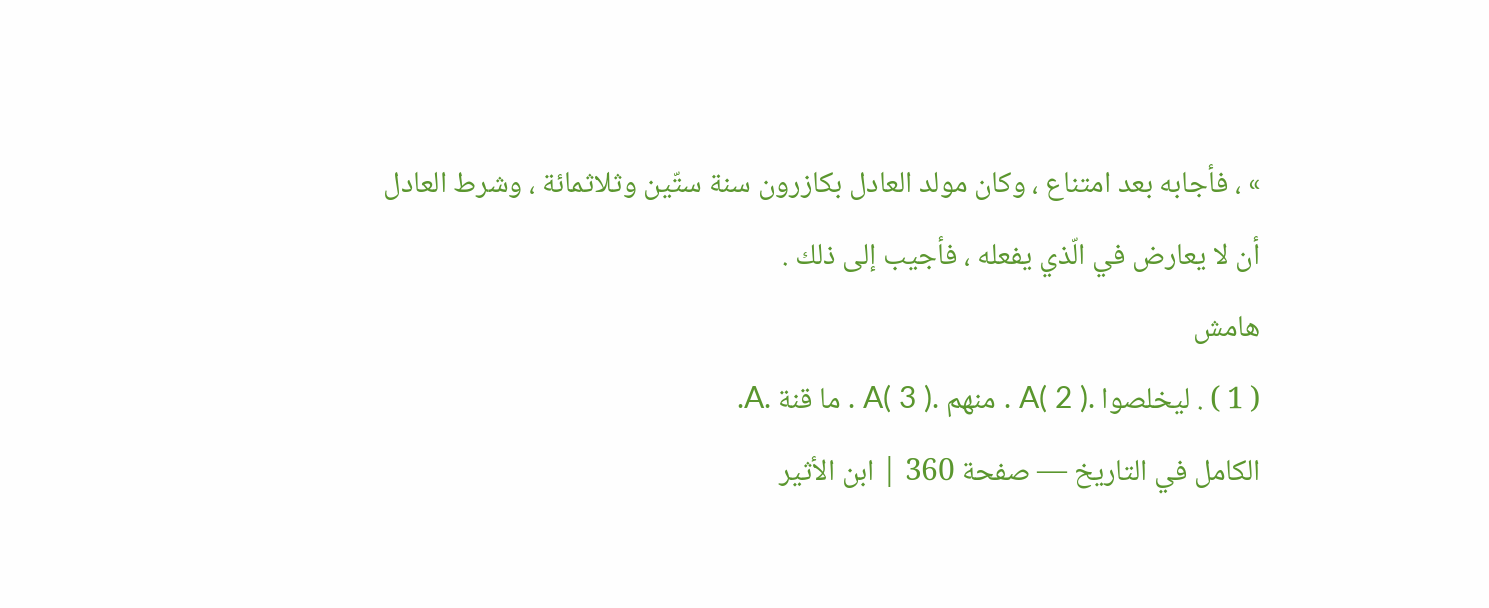» ، فأجابه بعد امتناع ، وكان مولد العادل بكازرون سنة ستّين وثلاثمائة ، وشرط العادل أن لا يعارض في الّذي يفعله ، فأجيب إلى ذلك .
هامش
( 1 ) . ليخلصوا .A( 2 ) . منهم .A( 3 ) . ما قنة .A.
الكامل في التاريخ — صفحة 360 | ابن الأثير